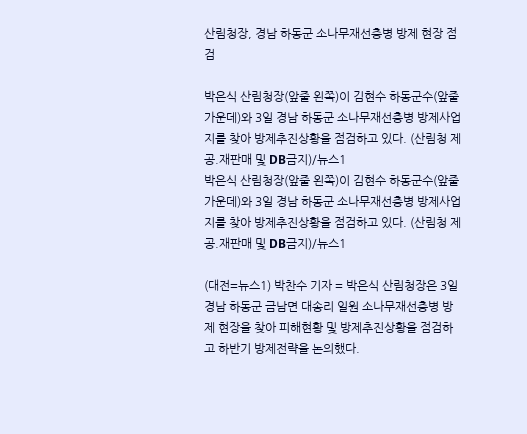산림청장, 경남 하동군 소나무재선충병 방제 현장 점검

박은식 산림청장(앞줄 왼쪽)이 김현수 하동군수(앞줄 가운데)와 3일 경남 하동군 소나무재선충병 방제사업지를 찾아 방제추진상황을 점검하고 있다. (산림청 제공.재판매 및 DB금지)/뉴스1
박은식 산림청장(앞줄 왼쪽)이 김현수 하동군수(앞줄 가운데)와 3일 경남 하동군 소나무재선충병 방제사업지를 찾아 방제추진상황을 점검하고 있다. (산림청 제공.재판매 및 DB금지)/뉴스1

(대전=뉴스1) 박찬수 기자 = 박은식 산림청장은 3일 경남 하동군 금남면 대송리 일원 소나무재선충병 방제 현장을 찾아 피해현황 및 방제추진상황을 점검하고 하반기 방제전략을 논의했다.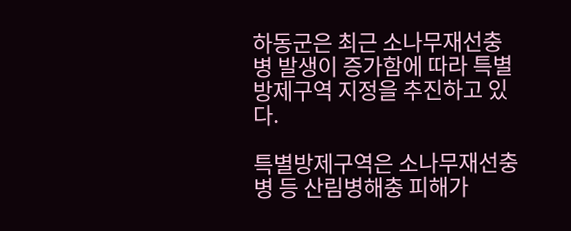하동군은 최근 소나무재선충병 발생이 증가함에 따라 특별방제구역 지정을 추진하고 있다.

특별방제구역은 소나무재선충병 등 산림병해충 피해가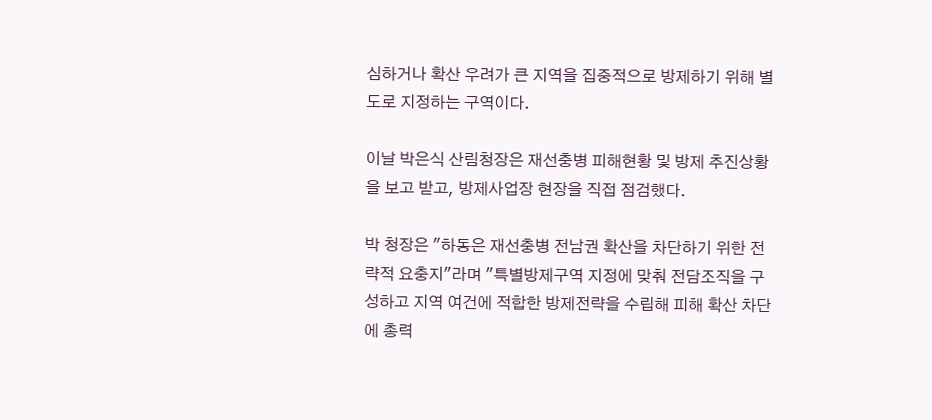심하거나 확산 우려가 큰 지역을 집중적으로 방제하기 위해 별도로 지정하는 구역이다.

이날 박은식 산림청장은 재선충병 피해현황 및 방제 추진상황을 보고 받고, 방제사업장 현장을 직접 점검했다.

박 청장은 "하동은 재선충병 전남권 확산을 차단하기 위한 전략적 요충지"라며 "특별방제구역 지정에 맞춰 전담조직을 구성하고 지역 여건에 적합한 방제전략을 수립해 피해 확산 차단에 총력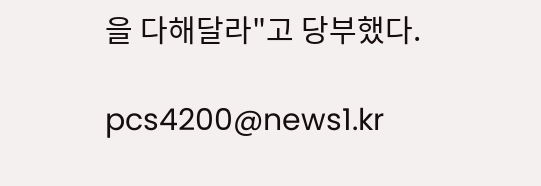을 다해달라"고 당부했다.

pcs4200@news1.kr